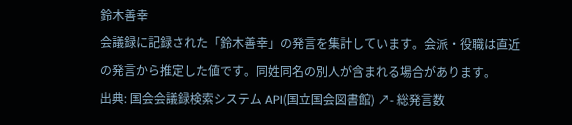鈴木善幸
会議録に記録された「鈴木善幸」の発言を集計しています。会派・役職は直近の発言から推定した値です。同姓同名の別人が含まれる場合があります。
出典: 国会会議録検索システム API(国立国会図書館) ↗- 総発言数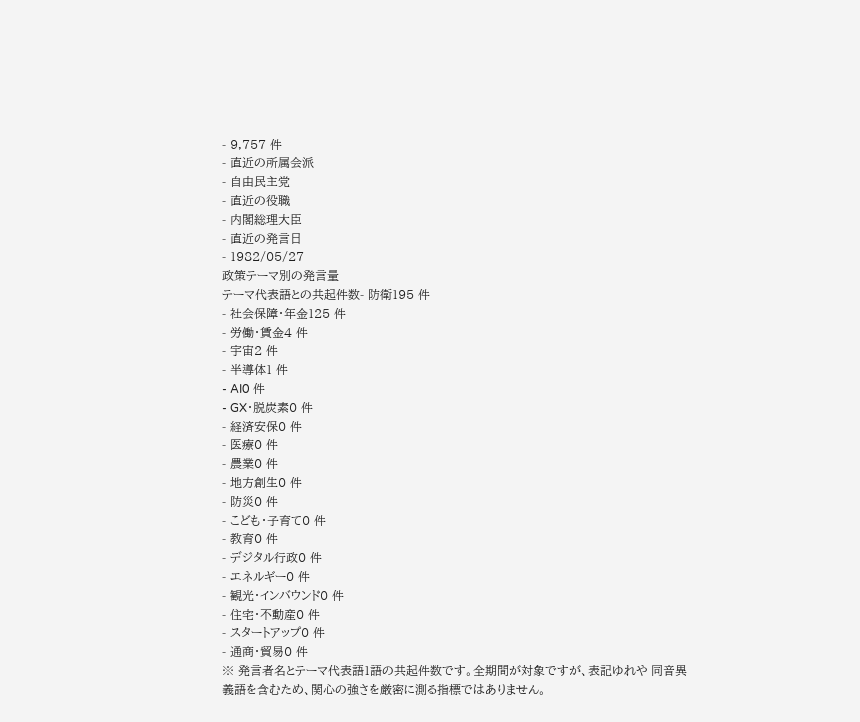- 9,757 件
- 直近の所属会派
- 自由民主党
- 直近の役職
- 内閣総理大臣
- 直近の発言日
- 1982/05/27
政策テーマ別の発言量
テーマ代表語との共起件数- 防衛195 件
- 社会保障・年金125 件
- 労働・賃金4 件
- 宇宙2 件
- 半導体1 件
- AI0 件
- GX・脱炭素0 件
- 経済安保0 件
- 医療0 件
- 農業0 件
- 地方創生0 件
- 防災0 件
- こども・子育て0 件
- 教育0 件
- デジタル行政0 件
- エネルギー0 件
- 観光・インバウンド0 件
- 住宅・不動産0 件
- スタートアップ0 件
- 通商・貿易0 件
※ 発言者名とテーマ代表語1語の共起件数です。全期間が対象ですが、表記ゆれや 同音異義語を含むため、関心の強さを厳密に測る指標ではありません。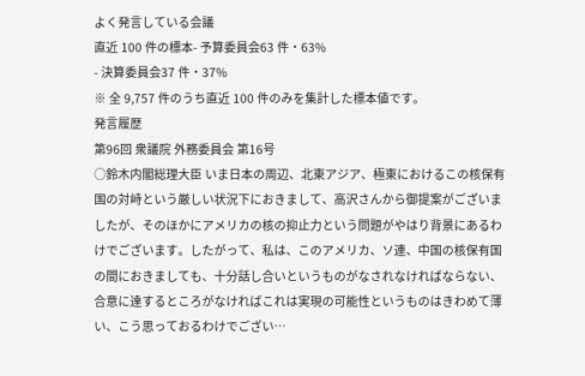よく発言している会議
直近 100 件の標本- 予算委員会63 件・63%
- 決算委員会37 件・37%
※ 全 9,757 件のうち直近 100 件のみを集計した標本値です。
発言履歴
第96回 衆議院 外務委員会 第16号
○鈴木内閣総理大臣 いま日本の周辺、北東アジア、極東におけるこの核保有国の対峙という厳しい状況下におきまして、高沢さんから御提案がございましたが、そのほかにアメリカの核の抑止力という問題がやはり背景にあるわけでございます。したがって、私は、このアメリカ、ソ連、中国の核保有国の間におきましても、十分話し合いというものがなされなければならない、合意に達するところがなければこれは実現の可能性というものはきわめて薄い、こう思っておるわけでござい…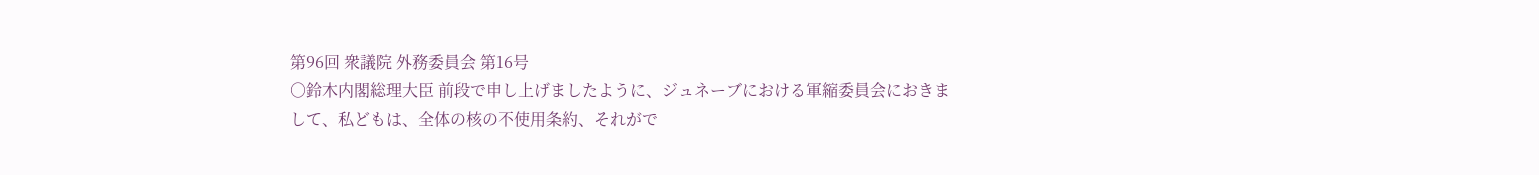第96回 衆議院 外務委員会 第16号
○鈴木内閣総理大臣 前段で申し上げましたように、ジュネーブにおける軍縮委員会におきまして、私どもは、全体の核の不使用条約、それがで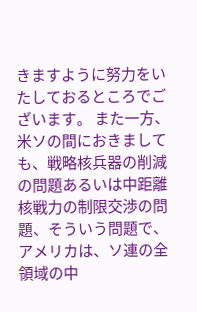きますように努力をいたしておるところでございます。 また一方、米ソの間におきましても、戦略核兵器の削減の問題あるいは中距離核戦力の制限交渉の問題、そういう問題で、アメリカは、ソ連の全領域の中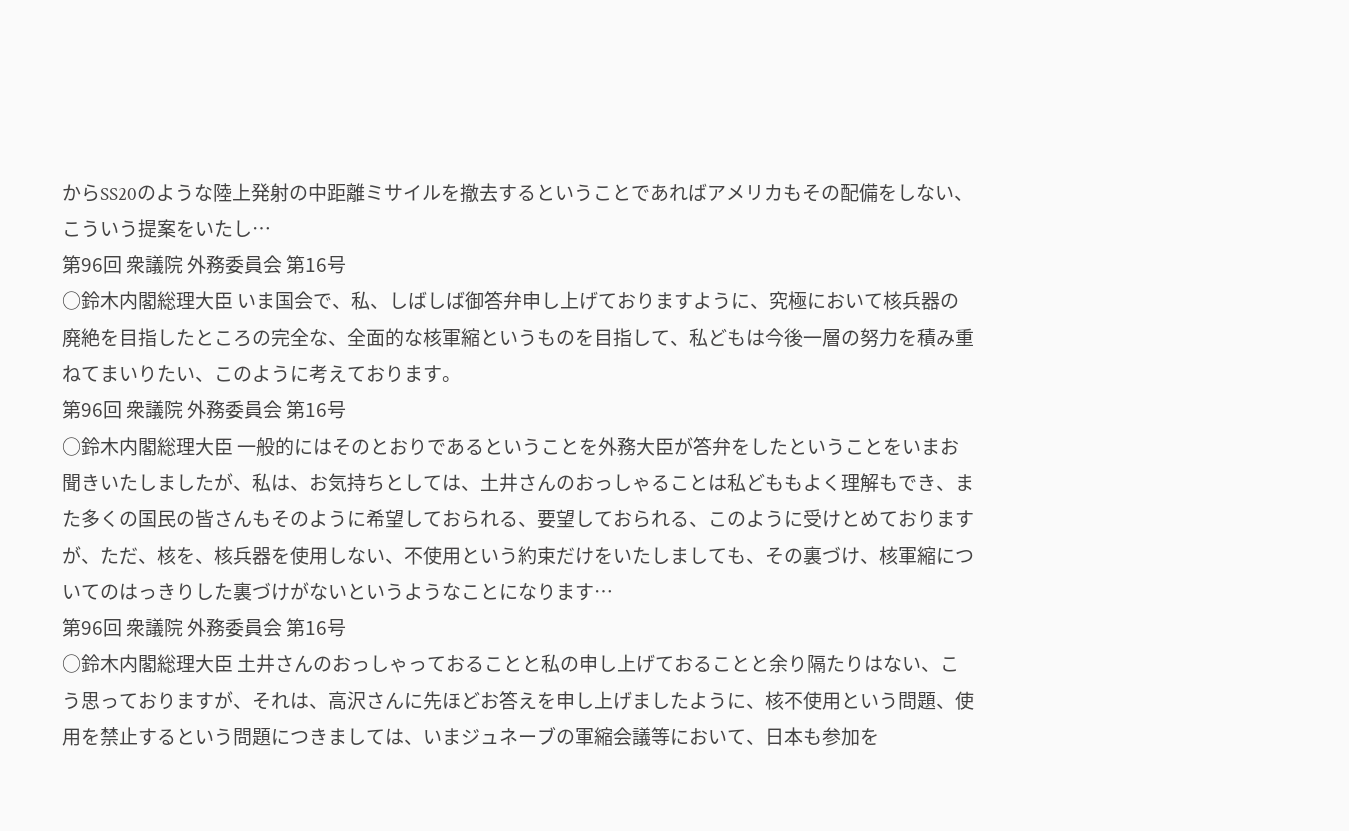からSS20のような陸上発射の中距離ミサイルを撤去するということであればアメリカもその配備をしない、こういう提案をいたし…
第96回 衆議院 外務委員会 第16号
○鈴木内閣総理大臣 いま国会で、私、しばしば御答弁申し上げておりますように、究極において核兵器の廃絶を目指したところの完全な、全面的な核軍縮というものを目指して、私どもは今後一層の努力を積み重ねてまいりたい、このように考えております。
第96回 衆議院 外務委員会 第16号
○鈴木内閣総理大臣 一般的にはそのとおりであるということを外務大臣が答弁をしたということをいまお聞きいたしましたが、私は、お気持ちとしては、土井さんのおっしゃることは私どももよく理解もでき、また多くの国民の皆さんもそのように希望しておられる、要望しておられる、このように受けとめておりますが、ただ、核を、核兵器を使用しない、不使用という約束だけをいたしましても、その裏づけ、核軍縮についてのはっきりした裏づけがないというようなことになります…
第96回 衆議院 外務委員会 第16号
○鈴木内閣総理大臣 土井さんのおっしゃっておることと私の申し上げておることと余り隔たりはない、こう思っておりますが、それは、高沢さんに先ほどお答えを申し上げましたように、核不使用という問題、使用を禁止するという問題につきましては、いまジュネーブの軍縮会議等において、日本も参加を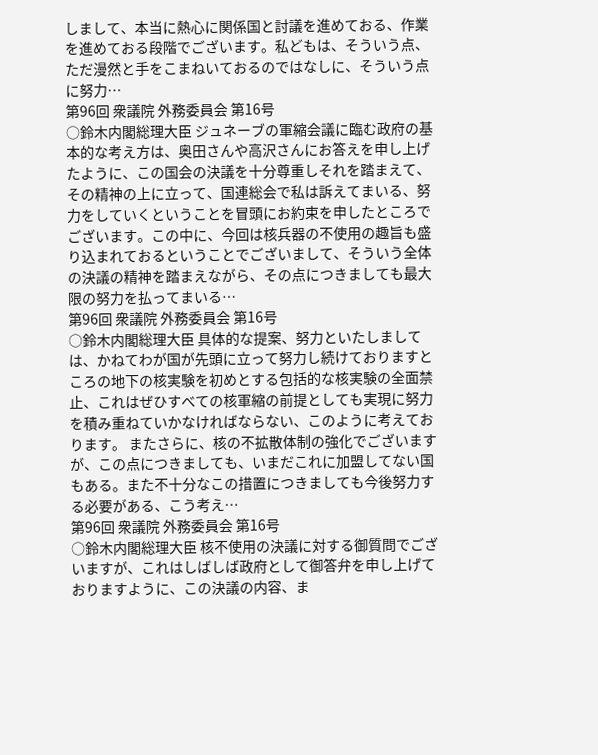しまして、本当に熱心に関係国と討議を進めておる、作業を進めておる段階でございます。私どもは、そういう点、ただ漫然と手をこまねいておるのではなしに、そういう点に努力…
第96回 衆議院 外務委員会 第16号
○鈴木内閣総理大臣 ジュネーブの軍縮会議に臨む政府の基本的な考え方は、奥田さんや高沢さんにお答えを申し上げたように、この国会の決議を十分尊重しそれを踏まえて、その精神の上に立って、国連総会で私は訴えてまいる、努力をしていくということを冒頭にお約束を申したところでございます。この中に、今回は核兵器の不使用の趣旨も盛り込まれておるということでございまして、そういう全体の決議の精神を踏まえながら、その点につきましても最大限の努力を払ってまいる…
第96回 衆議院 外務委員会 第16号
○鈴木内閣総理大臣 具体的な提案、努力といたしましては、かねてわが国が先頭に立って努力し続けておりますところの地下の核実験を初めとする包括的な核実験の全面禁止、これはぜひすべての核軍縮の前提としても実現に努力を積み重ねていかなければならない、このように考えております。 またさらに、核の不拡散体制の強化でございますが、この点につきましても、いまだこれに加盟してない国もある。また不十分なこの措置につきましても今後努力する必要がある、こう考え…
第96回 衆議院 外務委員会 第16号
○鈴木内閣総理大臣 核不使用の決議に対する御質問でございますが、これはしばしば政府として御答弁を申し上げておりますように、この決議の内容、ま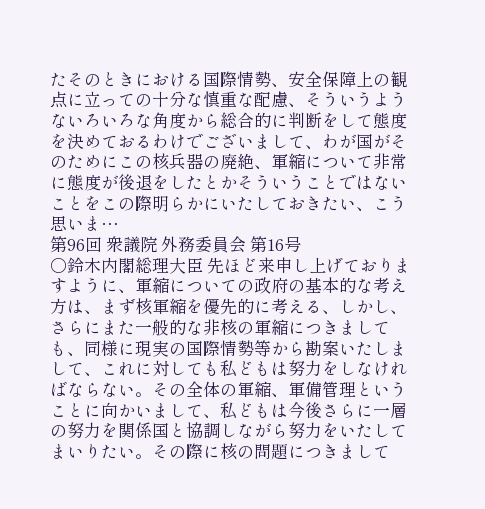たそのときにおける国際情勢、安全保障上の観点に立っての十分な慎重な配慮、そういうようないろいろな角度から総合的に判断をして態度を決めておるわけでございまして、わが国がそのためにこの核兵器の廃絶、軍縮について非常に態度が後退をしたとかそういうことではないことをこの際明らかにいたしておきたい、こう思いま…
第96回 衆議院 外務委員会 第16号
○鈴木内閣総理大臣 先ほど来申し上げておりますように、軍縮についての政府の基本的な考え方は、まず核軍縮を優先的に考える、しかし、さらにまた一般的な非核の軍縮につきましても、同様に現実の国際情勢等から勘案いたしまして、これに対しても私どもは努力をしなければならない。その全体の軍縮、軍備管理ということに向かいまして、私どもは今後さらに一層の努力を関係国と協調しながら努力をいたしてまいりたい。その際に核の問題につきまして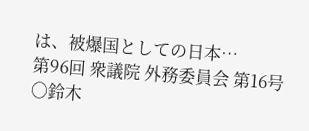は、被爆国としての日本…
第96回 衆議院 外務委員会 第16号
○鈴木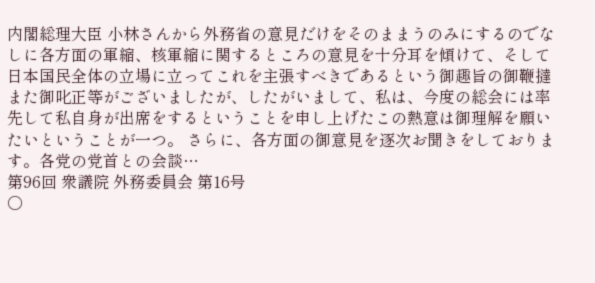内閣総理大臣 小林さんから外務省の意見だけをそのままうのみにするのでなしに各方面の軍縮、核軍縮に関するところの意見を十分耳を傾けて、そして日本国民全体の立場に立ってこれを主張すべきであるという御趣旨の御鞭撻また御叱正等がございましたが、したがいまして、私は、今度の総会には率先して私自身が出席をするということを申し上げたこの熱意は御理解を願いたいということが一つ。 さらに、各方面の御意見を逐次お聞きをしております。各党の党首との会談…
第96回 衆議院 外務委員会 第16号
○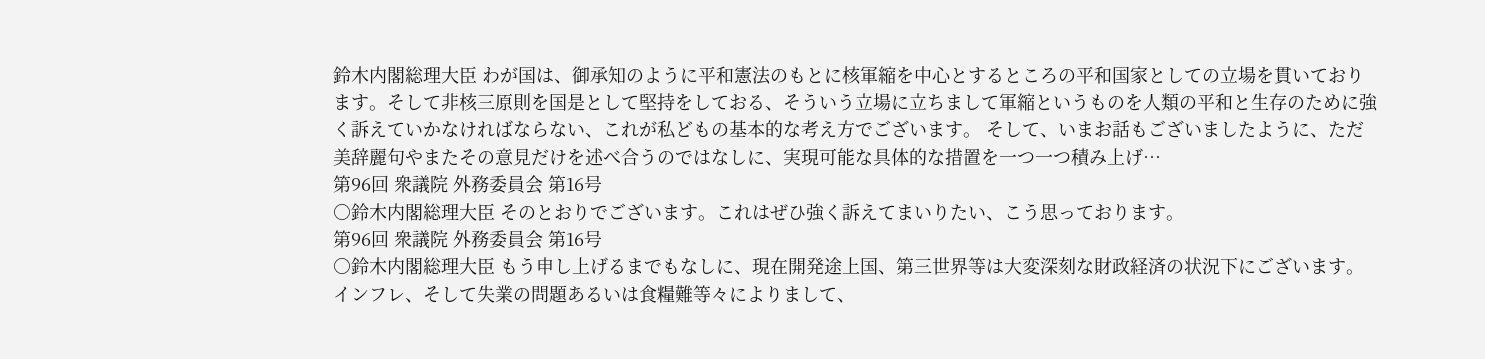鈴木内閣総理大臣 わが国は、御承知のように平和憲法のもとに核軍縮を中心とするところの平和国家としての立場を貫いております。そして非核三原則を国是として堅持をしておる、そういう立場に立ちまして軍縮というものを人類の平和と生存のために強く訴えていかなければならない、これが私どもの基本的な考え方でございます。 そして、いまお話もございましたように、ただ美辞麗句やまたその意見だけを述べ合うのではなしに、実現可能な具体的な措置を一つ一つ積み上げ…
第96回 衆議院 外務委員会 第16号
○鈴木内閣総理大臣 そのとおりでございます。これはぜひ強く訴えてまいりたい、こう思っております。
第96回 衆議院 外務委員会 第16号
○鈴木内閣総理大臣 もう申し上げるまでもなしに、現在開発途上国、第三世界等は大変深刻な財政経済の状況下にございます。インフレ、そして失業の問題あるいは食糧難等々によりまして、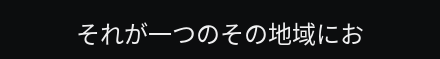それが一つのその地域にお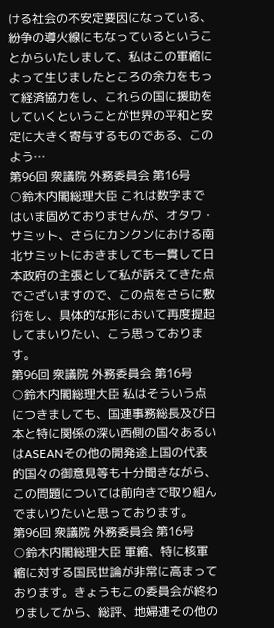ける社会の不安定要因になっている、紛争の導火線にもなっているということからいたしまして、私はこの軍縮によって生じましたところの余力をもって経済協力をし、これらの国に援助をしていくということが世界の平和と安定に大きく寄与するものである、このよう…
第96回 衆議院 外務委員会 第16号
○鈴木内閣総理大臣 これは数字まではいま固めておりませんが、オタワ・サミット、さらにカンクンにおける南北サミットにおきましても一貫して日本政府の主張として私が訴えてきた点でございますので、この点をさらに敷衍をし、具体的な形において再度提起してまいりたい、こう思っております。
第96回 衆議院 外務委員会 第16号
○鈴木内閣総理大臣 私はそういう点につきましても、国連事務総長及び日本と特に関係の深い西側の国々あるいはASEANその他の開発途上国の代表的国々の御意見等も十分聞きながら、この問題については前向きで取り組んでまいりたいと思っております。
第96回 衆議院 外務委員会 第16号
○鈴木内閣総理大臣 軍縮、特に核軍縮に対する国民世論が非常に高まっております。きょうもこの委員会が終わりましてから、総評、地婦連その他の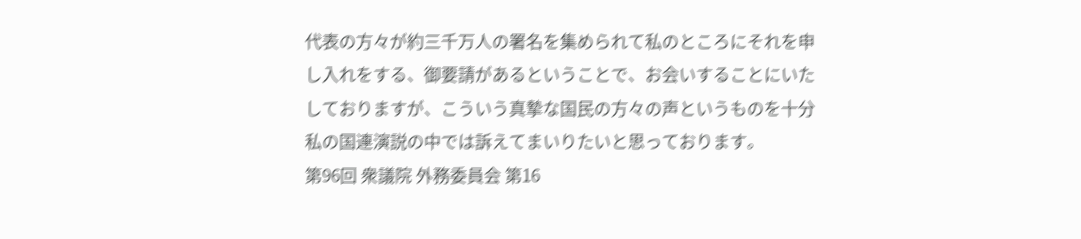代表の方々が約三千万人の署名を集められて私のところにそれを申し入れをする、御要請があるということで、お会いすることにいたしておりますが、こういう真摯な国民の方々の声というものを十分私の国連演説の中では訴えてまいりたいと思っております。
第96回 衆議院 外務委員会 第16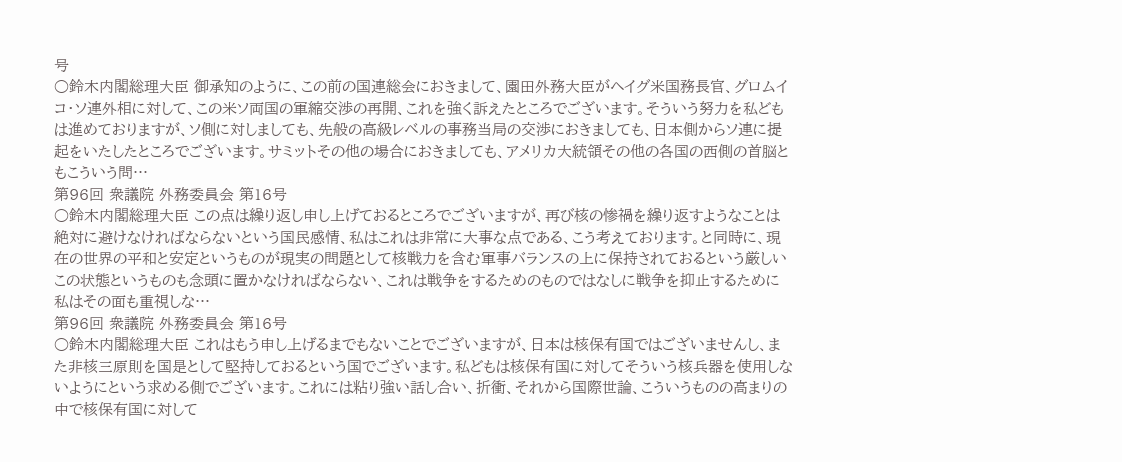号
○鈴木内閣総理大臣 御承知のように、この前の国連総会におきまして、園田外務大臣がヘイグ米国務長官、グロムイコ・ソ連外相に対して、この米ソ両国の軍縮交渉の再開、これを強く訴えたところでございます。そういう努力を私どもは進めておりますが、ソ側に対しましても、先般の高級レベルの事務当局の交渉におきましても、日本側からソ連に提起をいたしたところでございます。サミットその他の場合におきましても、アメリカ大統領その他の各国の西側の首脳ともこういう問…
第96回 衆議院 外務委員会 第16号
○鈴木内閣総理大臣 この点は繰り返し申し上げておるところでございますが、再び核の惨禍を繰り返すようなことは絶対に避けなければならないという国民感情、私はこれは非常に大事な点である、こう考えております。と同時に、現在の世界の平和と安定というものが現実の問題として核戦力を含む軍事バランスの上に保持されておるという厳しいこの状態というものも念頭に置かなければならない、これは戦争をするためのものではなしに戦争を抑止するために私はその面も重視しな…
第96回 衆議院 外務委員会 第16号
○鈴木内閣総理大臣 これはもう申し上げるまでもないことでございますが、日本は核保有国ではございませんし、また非核三原則を国是として堅持しておるという国でございます。私どもは核保有国に対してそういう核兵器を使用しないようにという求める側でございます。これには粘り強い話し合い、折衝、それから国際世論、こういうものの高まりの中で核保有国に対して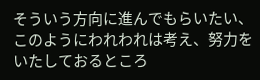そういう方向に進んでもらいたい、このようにわれわれは考え、努力をいたしておるところ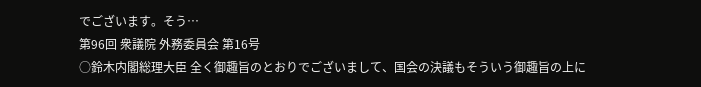でございます。そう…
第96回 衆議院 外務委員会 第16号
○鈴木内閣総理大臣 全く御趣旨のとおりでございまして、国会の決議もそういう御趣旨の上に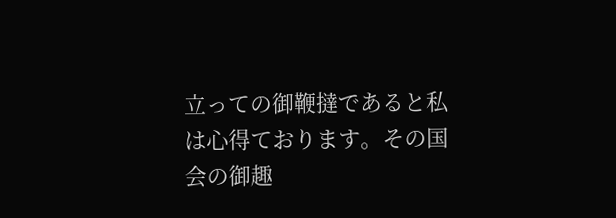立っての御鞭撻であると私は心得ております。その国会の御趣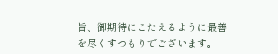旨、御期待にこたえるように最善を尽くすつもりでございます。